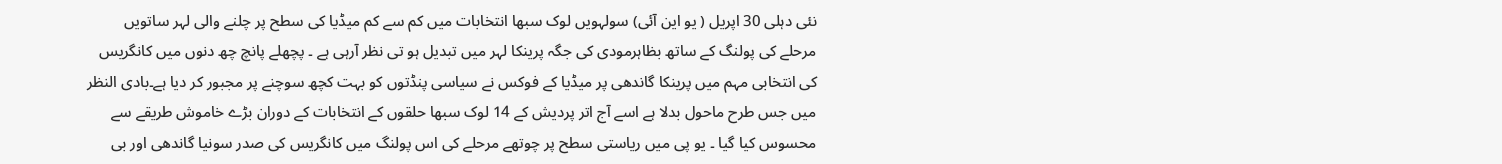نئی دہلی 30 اپریل ( یو این آئی) سولہویں لوک سبھا انتخابات میں کم سے کم میڈیا کی سطح پر چلنے والی لہر ساتویں مرحلے کی پولنگ کے ساتھ بظاہرمودی کی جگہ پرینکا لہر میں تبدیل ہو تی نظر آرہی ہے ۔ پچھلے پانچ چھ دنوں میں کانگریس کی انتخابی مہم میں پرینکا گاندھی پر میڈیا کے فوکس نے سیاسی پنڈتوں کو بہت کچھ سوچنے پر مجبور کر دیا ہے۔بادی النظر میں جس طرح ماحول بدلا ہے اسے آج اتر پردیش کے 14 لوک سبھا حلقوں کے انتخابات کے دوران بڑے خاموش طریقے سے محسوس کیا گیا ۔ یو پی میں ریاستی سطح پر چوتھے مرحلے کی اس پولنگ میں کانگریس کی صدر سونیا گاندھی اور بی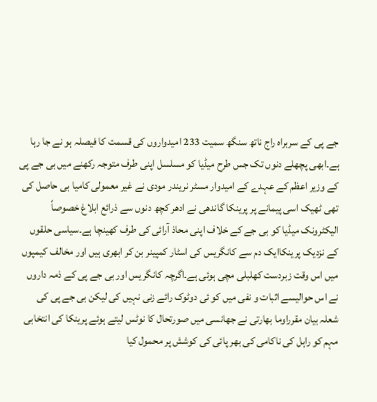جے پی کے سربراہ راج ناتھ سنگھ سمیت 233 امیدواروں کی قسمت کا فیصلہ ہو نے جا رہا ہے۔ابھی پچھلے دنوں تک جس طرح میڈیا کو مسلسل اپنی طرف متوجہ رکھنے میں بی جے پی کے وزیر اعظم کے عہدے کے امیدوار مسٹر نریندر مودی نے غیر معمولی کامیا بی حاصل کی تھی ٹھیک اسی پیمانے پر پرینکا گاندھی نے ادھر کچھ دنوں سے ذرائع ابلاغ خصوصاً الیکٹرونک میڈیا کو بی جے کے خلاف اپنی محاذ آرائی کی طرف کھینچا ہے۔سیاسی حلقوں کے نزدیک پرینکاایک دم سے کانگریس کی اسٹار کمپینر بن کر ابھری ہیں اور مخالف کیمپوں میں اس وقت زبردست کھلبلی مچی ہوئی ہے۔اگرچہ کانگریس اور بی جے پی کے ذمہ داروں نے اس حوالیسے اثبات و نفی میں کو ئی دوٹوک رائے زنی نہیں کی لیکن بی جے پی کی شعلہ بیان مقرراوما بھارتی نے جھانسی میں صورتحال کا نوٹس لیتے ہوئے پرینکا کی انتخابی مہم کو راہل کی ناکامی کی بھر پائی کی کوشش پر محمول کیا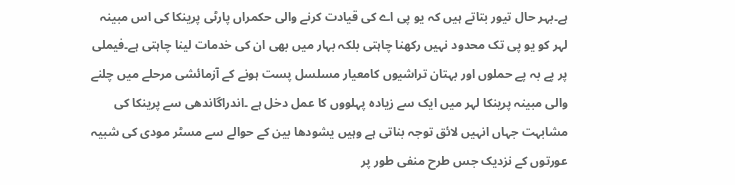ہے۔بہر حال تیور بتاتے ہیں کہ یو پی اے کی قیادت کرنے والی حکمراں پارٹی پرینکا کی اس مبینہ لہر کو یو پی تک محدود نہیں رکھنا چاہتی بلکہ بہار میں بھی ان کی خدمات لینا چاہتی ہے۔فیملی پر پے بہ پے حملوں اور بہتان تراشیوں کامعیار مسلسل پست ہونے کے آزمائشی مرحلے میں چلنے والی مبینہ پرینکا لہر میں ایک سے زیادہ پہلووں کا عمل دخل ہے ۔اندراگاندھی سے پرینکا کی مشابہت جہاں انہیں لائق توجہ بناتی ہے وہیں یشودھا بین کے حوالے سے مسٹر مودی کی شبیہ عورتوں کے نزدیک جس طرح منفی طور پر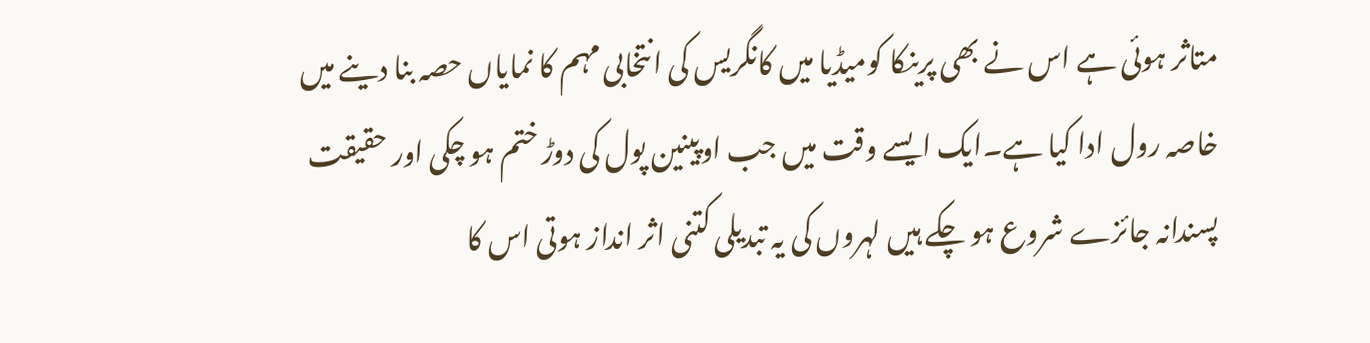متاثر ہوئی ہے اس نے بھی پرینکا کومیڈیا میں کانگریس کی انتخابی مہم کا نمایاں حصہ بنا دینے میں خاصہ رول ادا کیا ہے۔ایک ایسے وقت میں جب اوپینین پول کی دوڑ ختم ہو چکی اور حقیقت پسندانہ جائزے شروع ہو چکے ہیں لہروں کی یہ تبدیلی کتنی اثر انداز ہوتی اس کا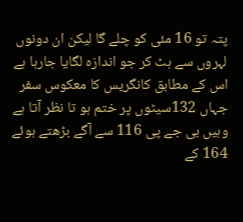پتہ تو 16 مئی کو چلے گا لیکن ان دونوں لہروں سے ہٹ کر جو اندازہ لگایا جارہا ہے اس کے مطابق کانگریس کا معکوس سفر جہاں 132سیٹوں پر ختم ہو تا نظر آتا ہے وہیں بی جے پی 116 سے آگے بڑھتے ہوئے 164 کے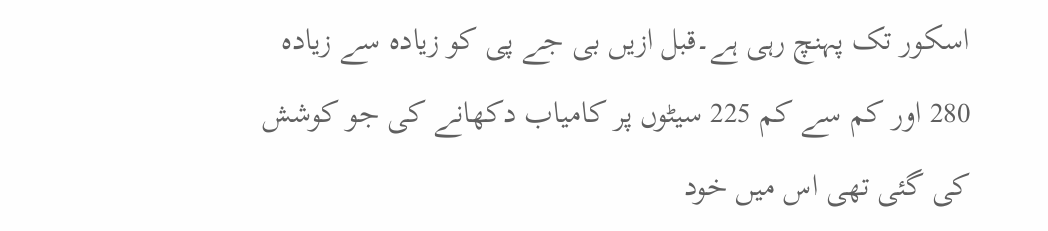اسکور تک پہنچ رہی ہے۔قبل ازیں بی جے پی کو زیادہ سے زیادہ 280 اور کم سے کم 225 سیٹوں پر کامیاب دکھانے کی جو کوشش کی گئی تھی اس میں خود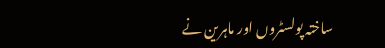ساختہ پولسٹروں اور ماہرین نے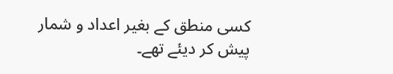کسی منطق کے بغیر اعداد و شمار پیش کر دیئے تھے۔